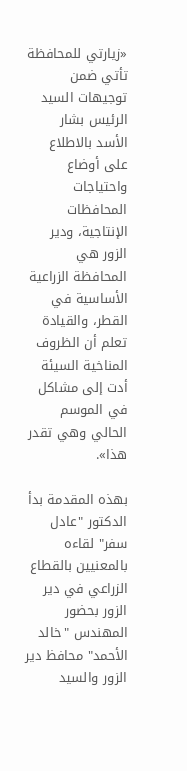«زيارتي للمحافظة تأتي ضمن توجيهات السيد الرئيس بشار الأسد بالاطلاع على أوضاع واحتياجات المحافظات الإنتاجية، ودير الزور هي المحافظة الزراعية الأساسية في القطر، والقيادة تعلم أن الظروف المناخية السيئة أدت إلى مشاكل في الموسم الحالي وهي تقدر هذا».

بهذه المقدمة بدأ الدكتور "عادل سفر" لقاءه بالمعنيين بالقطاع الزراعي في دير الزور بحضور المهندس "خالد الأحمد" محافظ دير الزور والسيد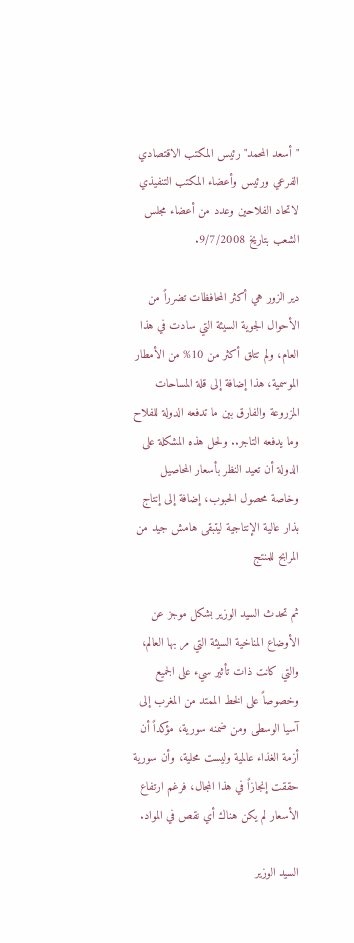"أسعد المحمد" رئيس المكتب الاقتصادي الفرعي ورئيس وأعضاء المكتب التنفيذي لاتحاد الفلاحين وعدد من أعضاء مجلس الشعب بتاريخ 9/7/2008.

دير الزور هي أكثر المحافظات تضرراً من الأحوال الجوية السيئة التي سادت في هذا العام، ولم تتلق أكثر من 10% من الأمطار الموسمية، هذا إضافة إلى قلة المساحات المزروعة والفارق بين ما تدفعه الدولة للفلاح وما يدفعه التاجر.. ولحل هذه المشكلة على الدولة أن تعيد النظر بأسعار المحاصيل وخاصة محصول الحبوب، إضافة إلى إنتاج بذار عالية الإنتاجية ليتبقى هامش جيد من المرابح للمنتج

ثم تحدث السيد الوزير بشكل موجز عن الأوضاع المناخية السيئة التي مر بها العالم، والتي كانت ذات تأثير سيء على الجميع وخصوصاً على الخط الممتد من المغرب إلى آسيا الوسطى ومن ضمنه سورية، مؤكداً أن أزمة الغذاء عالمية وليست محلية، وأن سورية حققت إنجازاً في هذا المجال، فرغم ارتفاع الأسعار لم يكن هناك أي نقص في المواد.

السيد الوزير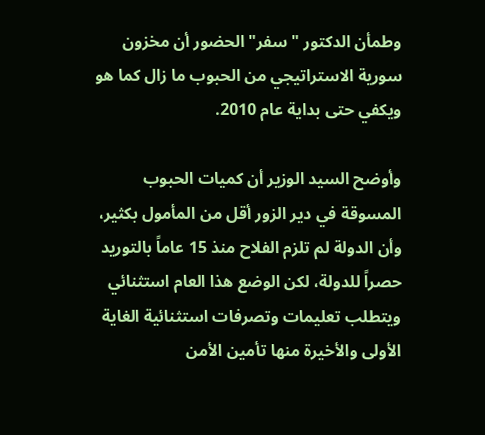وطمأن الدكتور "سفر" الحضور أن مخزون سورية الاستراتيجي من الحبوب ما زال كما هو ويكفي حتى بداية عام 2010.

وأوضح السيد الوزير أن كميات الحبوب المسوقة في دير الزور أقل من المأمول بكثير، وأن الدولة لم تلزم الفلاح منذ 15 عاماً بالتوريد حصراً للدولة، لكن الوضع هذا العام استثنائي ويتطلب تعليمات وتصرفات استثنائية الغاية الأولى والأخيرة منها تأمين الأمن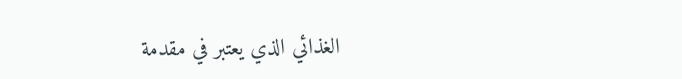الغذائي الذي يعتبر في مقدمة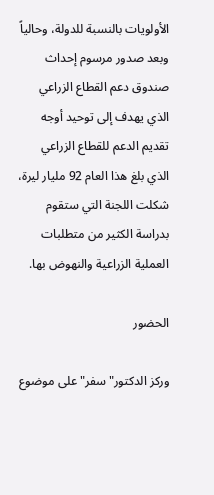الأولويات بالنسبة للدولة، وحالياً وبعد صدور مرسوم إحداث صندوق دعم القطاع الزراعي الذي يهدف إلى توحيد أوجه تقديم الدعم للقطاع الزراعي الذي بلغ هذا العام 92 مليار ليرة، شكلت اللجنة التي ستقوم بدراسة الكثير من متطلبات العملية الزراعية والنهوض بها.

الحضور

وركز الدكتور"سفر"على موضوع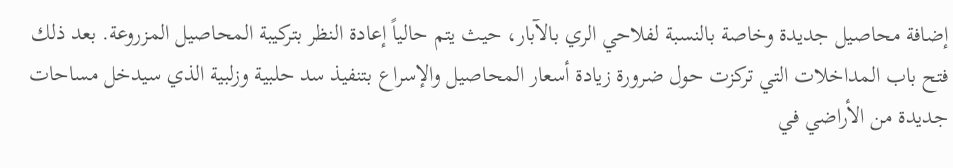إضافة محاصيل جديدة وخاصة بالنسبة لفلاحي الري بالآبار، حيث يتم حالياً إعادة النظر بتركيبة المحاصيل المزروعة. بعد ذلك فتح باب المداخلات التي تركزت حول ضرورة زيادة أسعار المحاصيل والإسراع بتنفيذ سد حلبية وزلبية الذي سيدخل مساحات جديدة من الأراضي في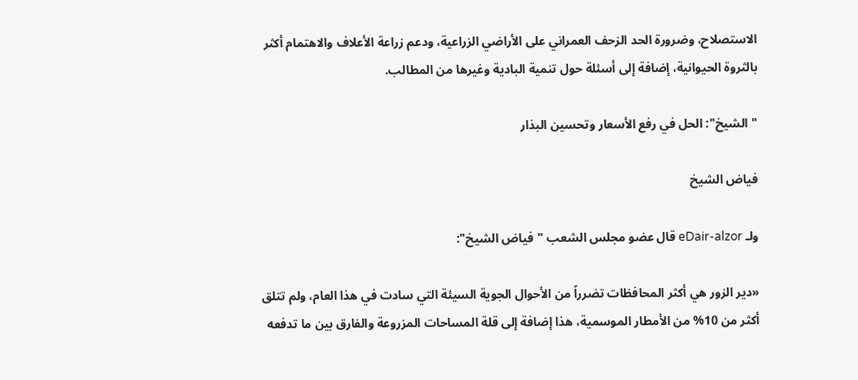الاستصلاح، وضرورة الحد الزحف العمراني على الأراضي الزراعية، ودعم زراعة الأعلاف والاهتمام أكثر بالثروة الحيوانية، إضافة إلى أسئلة حول تنمية البادية وغيرها من المطالب.

"الشيخ": الحل في رفع الأسعار وتحسين البذار

فياض الشيخ

ولـ eDair-alzor قال عضو مجلس الشعب "فياض الشيخ":

«دير الزور هي أكثر المحافظات تضرراً من الأحوال الجوية السيئة التي سادت في هذا العام، ولم تتلق أكثر من 10% من الأمطار الموسمية، هذا إضافة إلى قلة المساحات المزروعة والفارق بين ما تدفعه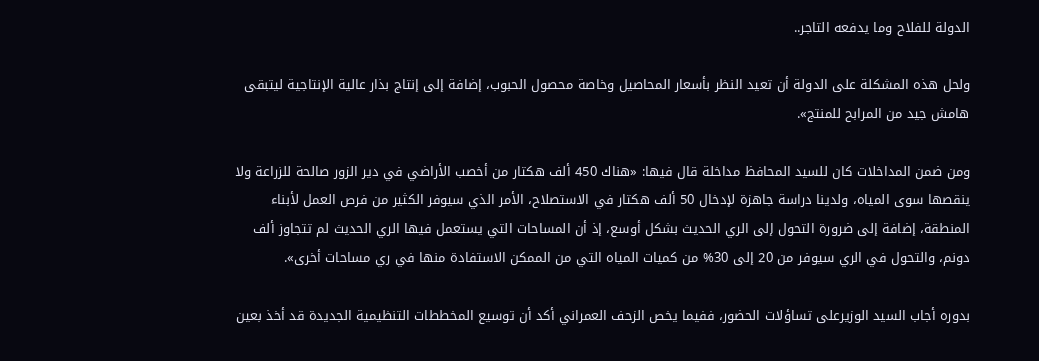الدولة للفلاح وما يدفعه التاجر..

ولحل هذه المشكلة على الدولة أن تعيد النظر بأسعار المحاصيل وخاصة محصول الحبوب، إضافة إلى إنتاج بذار عالية الإنتاجية ليتبقى هامش جيد من المرابح للمنتج».

ومن ضمن المداخلات كان للسيد المحافظ مداخلة قال فيها: «هناك 450 ألف هكتار من أخصب الأراضي في دير الزور صالحة للزراعة ولا ينقصها سوى المياه، ولدينا دراسة جاهزة لإدخال 50 ألف هكتار في الاستصلاح، الأمر الذي سيوفر الكثير من فرص العمل لأبناء المنطقة، إضافة إلى ضرورة التحول إلى الري الحديث بشكل أوسع، إذ أن المساحات التي يستعمل فيها الري الحديث لم تتجاوز ألف دونم، والتحول في الري سيوفر من 20 إلى 30% من كميات المياه التي من الممكن الاستفادة منها في ري مساحات أخرى».

بدوره أجاب السيد الوزيرعلى تساؤلات الحضور، ففيما يخص الزحف العمراني أكد أن توسيع المخططات التنظيمية الجديدة قد أخذ بعين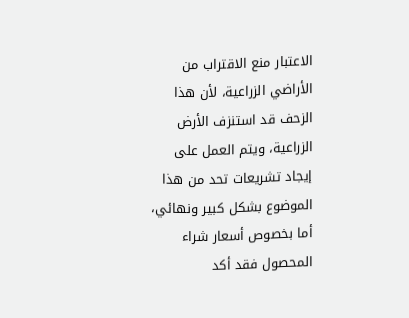الاعتبار منع الاقتراب من الأراضي الزراعية، لأن هذا الزحف قد استنزف الأرض الزراعية، ويتم العمل على إيجاد تشريعات تحد من هذا الموضوع بشكل كبير ونهائي، أما بخصوص أسعار شراء المحصول فقد أكد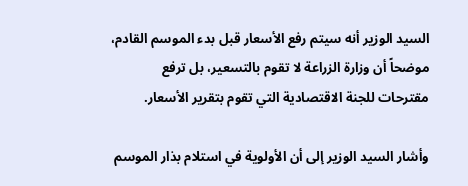السيد الوزير أنه سيتم رفع الأسعار قبل بدء الموسم القادم، موضحاً أن وزارة الزراعة لا تقوم بالتسعير، بل ترفع مقترحات للجنة الاقتصادية التي تقوم بتقرير الأسعار.

وأشار السيد الوزير إلى أن الأولوية في استلام بذار الموسم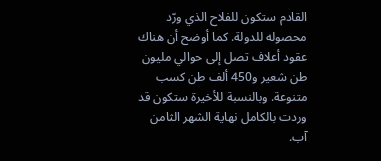القادم ستكون للفلاح الذي ورّد محصوله للدولة. كما أوضح أن هناك عقود أعلاف تصل إلى حوالي مليون طن شعير و450 ألف طن كسب متنوعة. وبالنسبة للأخيرة ستكون قد وردت بالكامل نهاية الشهر الثامن آب.